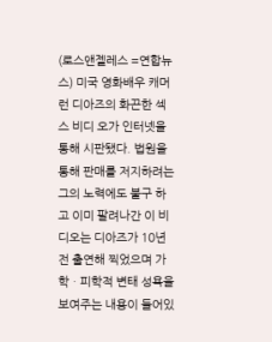(로스앤젤레스 =연합뉴스) 미국 영화배우 캐머런 디아즈의 화끈한 섹스 비디 오가 인터넷을 통해 시판됐다. 법원을 통해 판매를 저지하려는 그의 노력에도 불구 하고 이미 팔려나간 이 비디오는 디아즈가 10년 전 출연해 찍었으며 가학ㆍ피학적 변태 성욕을 보여주는 내용이 들어있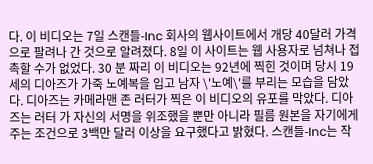다. 이 비디오는 7일 스캔들-Inc 회사의 웹사이트에서 개당 40달러 가격으로 팔려나 간 것으로 알려졌다. 8일 이 사이트는 웹 사용자로 넘쳐나 접촉할 수가 없었다. 30 분 짜리 이 비디오는 92년에 찍힌 것이며 당시 19세의 디아즈가 가죽 노예복을 입고 남자 \'노예\'를 부리는 모습을 담았다. 디아즈는 카메라맨 존 러터가 찍은 이 비디오의 유포를 막았다. 디아즈는 러터 가 자신의 서명을 위조했을 뿐만 아니라 필름 원본을 자기에게 주는 조건으로 3백만 달러 이상을 요구했다고 밝혔다. 스캔들-Inc는 작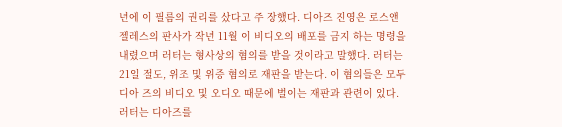년에 이 필름의 권리를 샀다고 주 장했다. 디아즈 진영은 로스앤젤레스의 판사가 작년 11월 이 비디오의 배포를 금지 하는 명령을 내렸으며 러터는 형사상의 혐의를 받을 것이라고 말했다. 러터는 21일 절도, 위조 및 위증 혐의로 재판을 받는다. 이 혐의들은 모두 디아 즈의 비디오 및 오디오 때문에 벌이는 재판과 관련이 있다. 러터는 디아즈를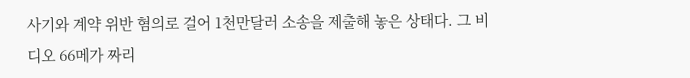사기와 계약 위반 혐의로 걸어 1천만달러 소송을 제출해 놓은 상태다. 그 비디오 66메가 짜리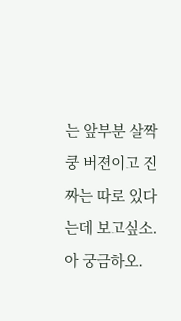는 앞부분 살짝쿵 버젼이고 진짜는 따로 있다는데 보고싶소. 아 궁금하오.